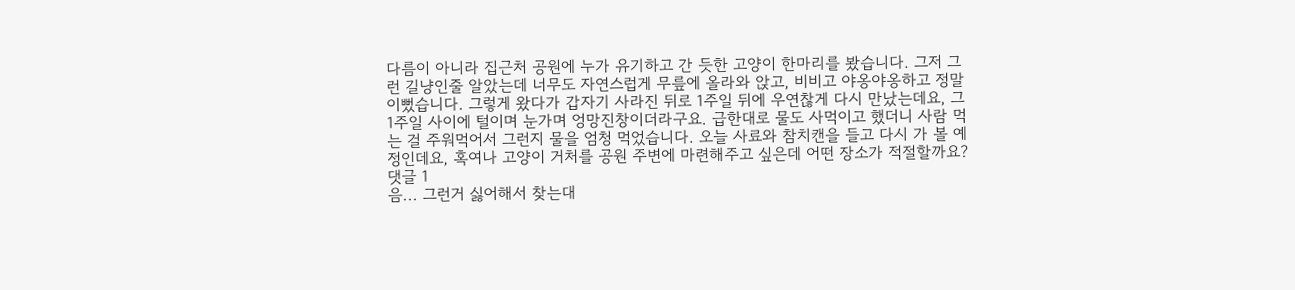다름이 아니라 집근처 공원에 누가 유기하고 간 듯한 고양이 한마리를 봤습니다. 그저 그런 길냥인줄 알았는데 너무도 자연스럽게 무릎에 올라와 앉고, 비비고 야옹야옹하고 정말 이뻤습니다. 그렇게 왔다가 갑자기 사라진 뒤로 1주일 뒤에 우연찮게 다시 만났는데요, 그 1주일 사이에 털이며 눈가며 엉망진창이더라구요. 급한대로 물도 사먹이고 했더니 사람 먹는 걸 주워먹어서 그런지 물을 엄청 먹었습니다. 오늘 사료와 참치캔을 들고 다시 가 볼 예정인데요, 혹여나 고양이 거처를 공원 주변에 마련해주고 싶은데 어떤 장소가 적절할까요?
댓글 1
음... 그런거 싫어해서 찾는대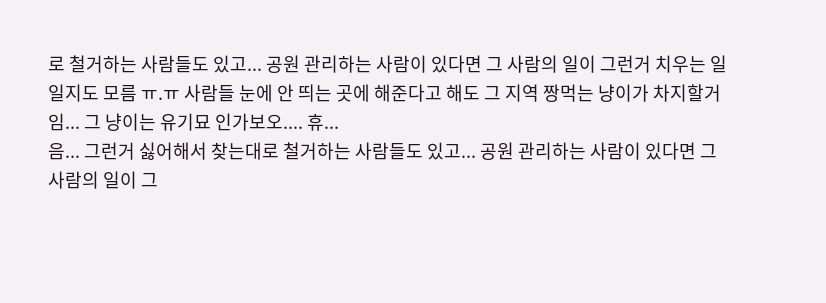로 철거하는 사람들도 있고... 공원 관리하는 사람이 있다면 그 사람의 일이 그런거 치우는 일일지도 모름 ㅠ.ㅠ 사람들 눈에 안 띄는 곳에 해준다고 해도 그 지역 짱먹는 냥이가 차지할거임... 그 냥이는 유기묘 인가보오.... 휴...
음... 그런거 싫어해서 찾는대로 철거하는 사람들도 있고... 공원 관리하는 사람이 있다면 그 사람의 일이 그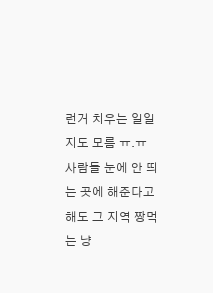런거 치우는 일일지도 모름 ㅠ.ㅠ 사람들 눈에 안 띄는 곳에 해준다고 해도 그 지역 짱먹는 냥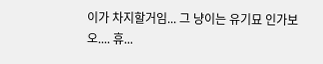이가 차지할거임... 그 냥이는 유기묘 인가보오.... 휴...